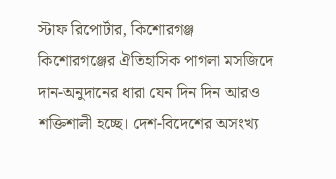স্টাফ রিপোর্টার, কিশোরগঞ্জ
কিশোরগঞ্জের ঐতিহাসিক পাগলা মসজিদে দান-অনুদানের ধারা যেন দিন দিন আরও শক্তিশালী হচ্ছে। দেশ-বিদেশের অসংখ্য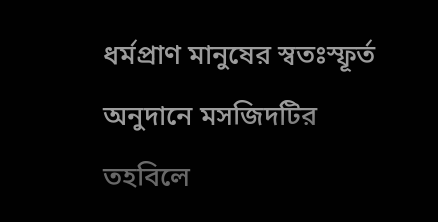ধর্মপ্রাণ মানুষের স্বতঃস্ফূর্ত অনুদানে মসজিদটির তহবিলে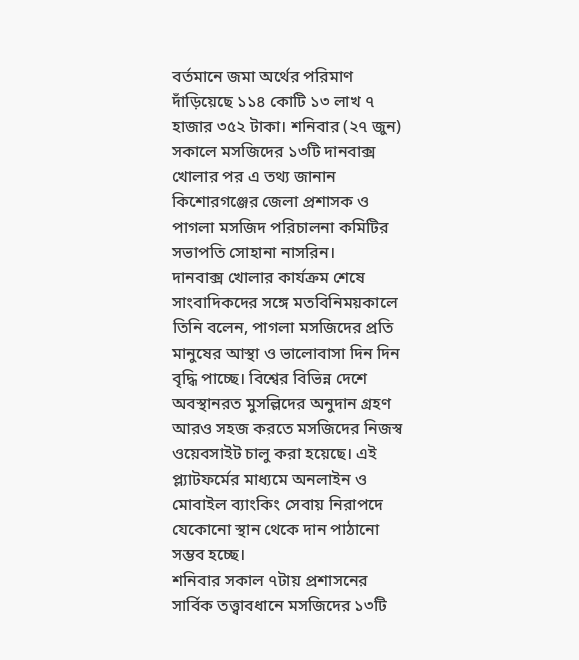বর্তমানে জমা অর্থের পরিমাণ দাঁড়িয়েছে ১১৪ কোটি ১৩ লাখ ৭ হাজার ৩৫২ টাকা। শনিবার (২৭ জুন) সকালে মসজিদের ১৩টি দানবাক্স খোলার পর এ তথ্য জানান কিশোরগঞ্জের জেলা প্রশাসক ও পাগলা মসজিদ পরিচালনা কমিটির সভাপতি সোহানা নাসরিন।
দানবাক্স খোলার কার্যক্রম শেষে সাংবাদিকদের সঙ্গে মতবিনিময়কালে তিনি বলেন, পাগলা মসজিদের প্রতি মানুষের আস্থা ও ভালোবাসা দিন দিন বৃদ্ধি পাচ্ছে। বিশ্বের বিভিন্ন দেশে অবস্থানরত মুসল্লিদের অনুদান গ্রহণ আরও সহজ করতে মসজিদের নিজস্ব ওয়েবসাইট চালু করা হয়েছে। এই প্ল্যাটফর্মের মাধ্যমে অনলাইন ও মোবাইল ব্যাংকিং সেবায় নিরাপদে যেকোনো স্থান থেকে দান পাঠানো সম্ভব হচ্ছে।
শনিবার সকাল ৭টায় প্রশাসনের সার্বিক তত্ত্বাবধানে মসজিদের ১৩টি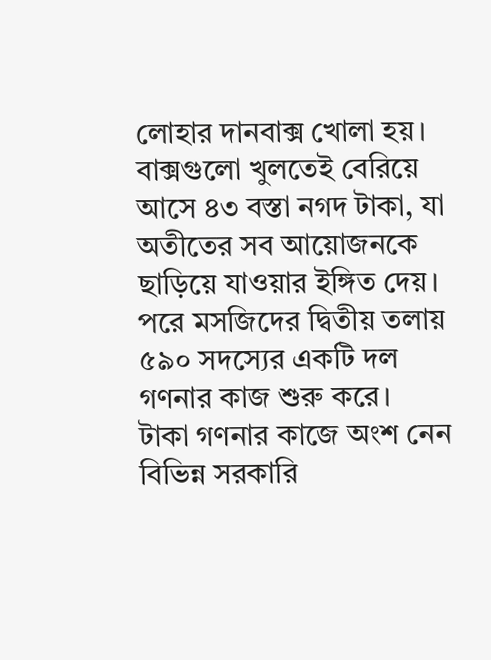লোহার দানবাক্স খোলা হয়। বাক্সগুলো খুলতেই বেরিয়ে আসে ৪৩ বস্তা নগদ টাকা, যা অতীতের সব আয়োজনকে ছাড়িয়ে যাওয়ার ইঙ্গিত দেয়। পরে মসজিদের দ্বিতীয় তলায় ৫৯০ সদস্যের একটি দল গণনার কাজ শুরু করে।
টাকা গণনার কাজে অংশ নেন বিভিন্ন সরকারি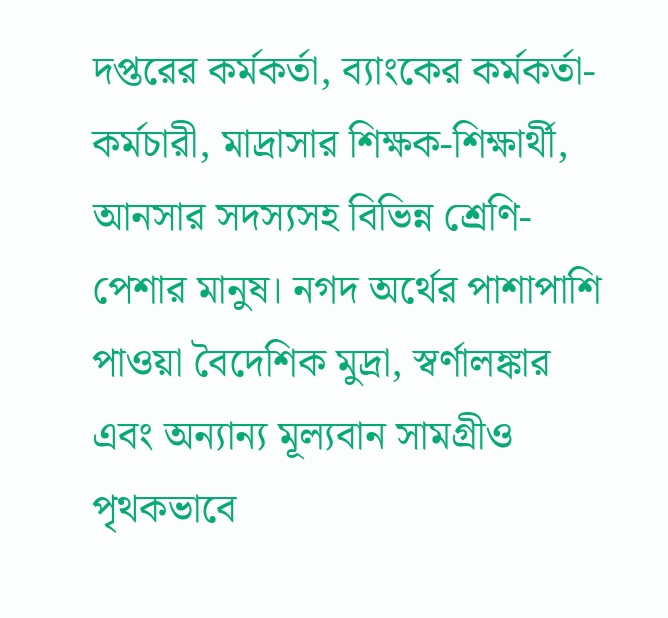দপ্তরের কর্মকর্তা, ব্যাংকের কর্মকর্তা-কর্মচারী, মাদ্রাসার শিক্ষক-শিক্ষার্থী, আনসার সদস্যসহ বিভিন্ন শ্রেণি-পেশার মানুষ। নগদ অর্থের পাশাপাশি পাওয়া বৈদেশিক মুদ্রা, স্বর্ণালঙ্কার এবং অন্যান্য মূল্যবান সামগ্রীও পৃথকভাবে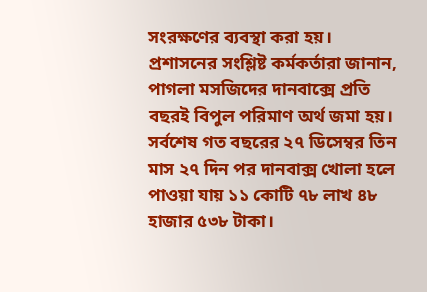সংরক্ষণের ব্যবস্থা করা হয়।
প্রশাসনের সংশ্লিষ্ট কর্মকর্তারা জানান, পাগলা মসজিদের দানবাক্সে প্রতি বছরই বিপুল পরিমাণ অর্থ জমা হয়। সর্বশেষ গত বছরের ২৭ ডিসেম্বর তিন মাস ২৭ দিন পর দানবাক্স খোলা হলে পাওয়া যায় ১১ কোটি ৭৮ লাখ ৪৮ হাজার ৫৩৮ টাকা।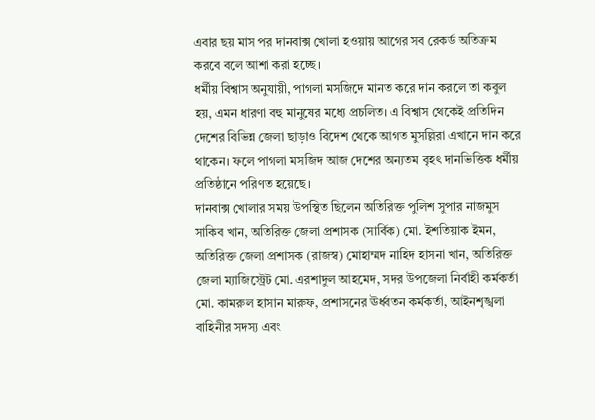এবার ছয় মাস পর দানবাক্স খোলা হওয়ায় আগের সব রেকর্ড অতিক্রম করবে বলে আশা করা হচ্ছে।
ধর্মীয় বিশ্বাস অনুযায়ী, পাগলা মসজিদে মানত করে দান করলে তা কবুল হয়, এমন ধারণা বহু মানুষের মধ্যে প্রচলিত। এ বিশ্বাস থেকেই প্রতিদিন দেশের বিভিন্ন জেলা ছাড়াও বিদেশ থেকে আগত মুসল্লিরা এখানে দান করে থাকেন। ফলে পাগলা মসজিদ আজ দেশের অন্যতম বৃহৎ দানভিত্তিক ধর্মীয় প্রতিষ্ঠানে পরিণত হয়েছে।
দানবাক্স খোলার সময় উপস্থিত ছিলেন অতিরিক্ত পুলিশ সুপার নাজমুস সাকিব খান, অতিরিক্ত জেলা প্রশাসক (সার্বিক) মো. ইশতিয়াক ইমন, অতিরিক্ত জেলা প্রশাসক (রাজস্ব) মোহাম্মদ নাহিদ হাসনা খান, অতিরিক্ত জেলা ম্যাজিস্ট্রেট মো. এরশাদুল আহমেদ, সদর উপজেলা নির্বাহী কর্মকর্তা মো. কামরুল হাসান মারুফ, প্রশাসনের ঊর্ধ্বতন কর্মকর্তা, আইনশৃঙ্খলা বাহিনীর সদস্য এবং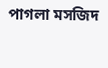পাগলা মসজিদ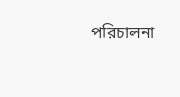পরিচালনা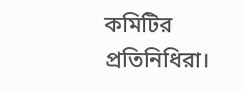কমিটির প্রতিনিধিরা।